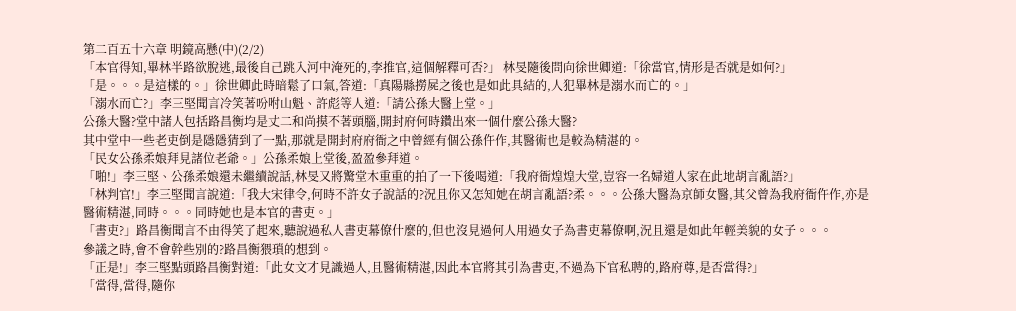第二百五十六章 明鏡高懸(中)(2/2)
「本官得知,畢林半路欲脫逃,最後自己跳入河中淹死的,李推官,這個解釋可否?」 林旻隨後問向徐世卿道:「徐當官,情形是否就是如何?」
「是。。。是這樣的。」徐世卿此時暗鬆了口氣,答道:「真陽縣撈屍之後也是如此具結的,人犯畢林是溺水而亡的。」
「溺水而亡?」李三堅聞言冷笑著吩咐山魁、許彪等人道:「請公孫大醫上堂。」
公孫大醫?堂中諸人包括路昌衡均是丈二和尚摸不著頭腦,開封府何時鑽出來一個什麼公孫大醫?
其中堂中一些老吏倒是隱隱猜到了一點,那就是開封府府衙之中曾經有個公孫仵作,其醫術也是較為精湛的。
「民女公孫柔娘拜見諸位老爺。」公孫柔娘上堂後,盈盈參拜道。
「啪!」李三堅、公孫柔娘還未繼續說話,林旻又將驚堂木重重的拍了一下後喝道:「我府衙煌煌大堂,豈容一名婦道人家在此地胡言亂語?」
「林判官!」李三堅聞言說道:「我大宋律令,何時不許女子說話的?況且你又怎知她在胡言亂語?柔。。。公孫大醫為京師女醫,其父曾為我府衙仵作,亦是醫術精湛,同時。。。同時她也是本官的書吏。」
「書吏?」路昌衡聞言不由得笑了起來,聽說過私人書吏幕僚什麼的,但也沒見過何人用過女子為書吏幕僚啊,況且還是如此年輕美貌的女子。。。
參議之時,會不會幹些別的?路昌衡猥瑣的想到。
「正是!」李三堅點頭路昌衡對道:「此女文才見識過人,且醫術精湛,因此本官將其引為書吏,不過為下官私聘的,路府尊,是否當得?」
「當得,當得,隨你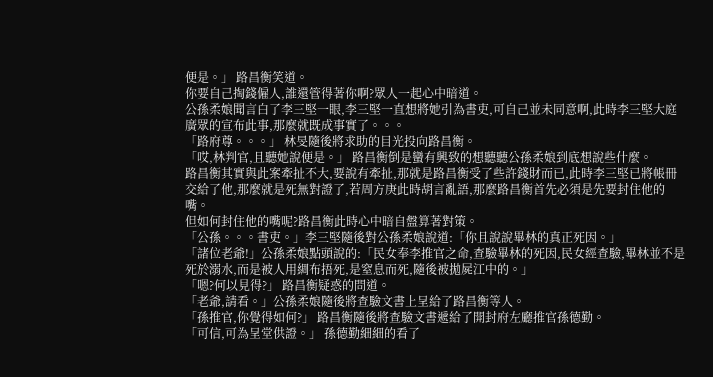便是。」 路昌衡笑道。
你要自己掏錢僱人,誰還管得著你啊?眾人一起心中暗道。
公孫柔娘聞言白了李三堅一眼,李三堅一直想將她引為書吏,可自己並未同意啊,此時李三堅大庭廣眾的宣布此事,那麼就既成事實了。。。
「路府尊。。。」 林旻隨後將求助的目光投向路昌衡。
「哎,林判官,且聽她說便是。」 路昌衡倒是蠻有興致的想聽聽公孫柔娘到底想說些什麼。
路昌衡其實與此案牽扯不大,要說有牽扯,那就是路昌衡受了些許錢財而已,此時李三堅已將帳冊交給了他,那麼就是死無對證了,若周方庚此時胡言亂語,那麼路昌衡首先必須是先要封住他的嘴。
但如何封住他的嘴呢?路昌衡此時心中暗自盤算著對策。
「公孫。。。書吏。」李三堅隨後對公孫柔娘說道:「你且說說畢林的真正死因。」
「諸位老爺!」公孫柔娘點頭說的:「民女奉李推官之命,查驗畢林的死因,民女經查驗,畢林並不是死於溺水,而是被人用綢布捂死,是窒息而死,隨後被拋屍江中的。」
「嗯?何以見得?」 路昌衡疑惑的問道。
「老爺,請看。」公孫柔娘隨後將查驗文書上呈給了路昌衡等人。
「孫推官,你覺得如何?」 路昌衡隨後將查驗文書遞給了開封府左廳推官孫德勤。
「可信,可為呈堂供證。」 孫德勤細細的看了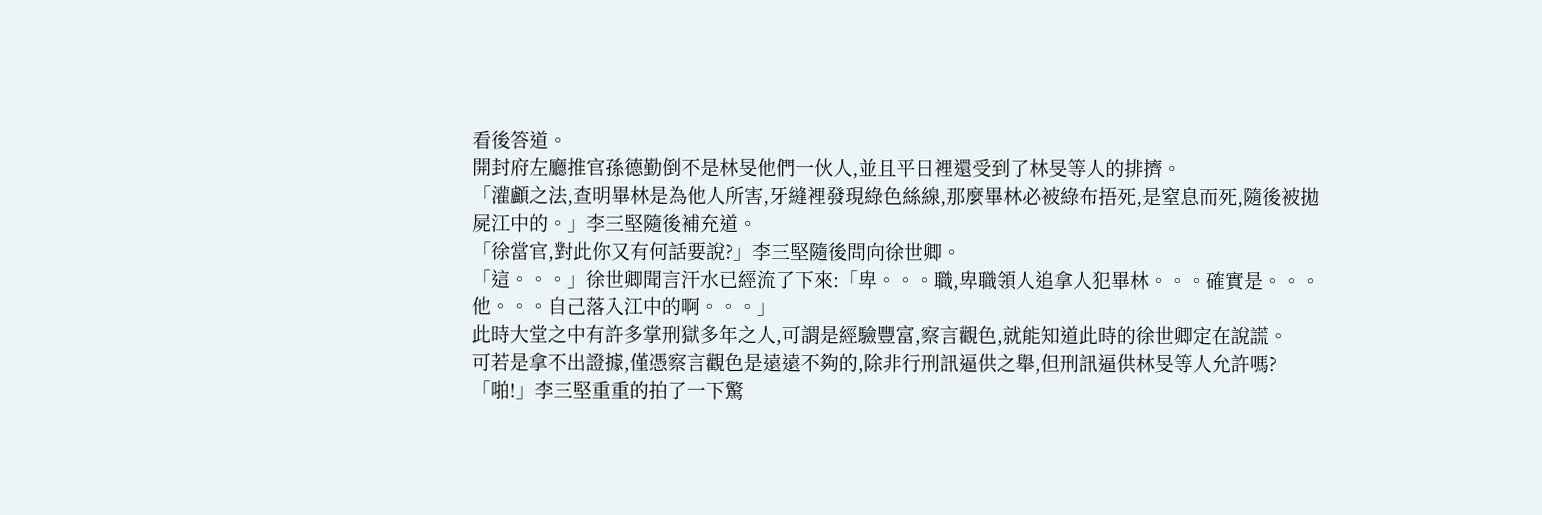看後答道。
開封府左廳推官孫德勤倒不是林旻他們一伙人,並且平日裡還受到了林旻等人的排擠。
「灌顱之法,查明畢林是為他人所害,牙縫裡發現綠色絲線,那麼畢林必被綠布捂死,是窒息而死,隨後被拋屍江中的。」李三堅隨後補充道。
「徐當官,對此你又有何話要說?」李三堅隨後問向徐世卿。
「這。。。」徐世卿聞言汗水已經流了下來:「卑。。。職,卑職領人追拿人犯畢林。。。確實是。。。他。。。自己落入江中的啊。。。」
此時大堂之中有許多掌刑獄多年之人,可謂是經驗豐富,察言觀色,就能知道此時的徐世卿定在說謊。
可若是拿不出證據,僅憑察言觀色是遠遠不夠的,除非行刑訊逼供之舉,但刑訊逼供林旻等人允許嗎?
「啪!」李三堅重重的拍了一下驚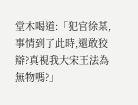堂木喝道:「犯官徐某,事情到了此時,還敢狡辯?真視我大宋王法為無物嗎?」